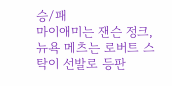승/패
마이애미는 잰슨 정크, 뉴욕 메츠는 로버트 스탁이 선발로 등판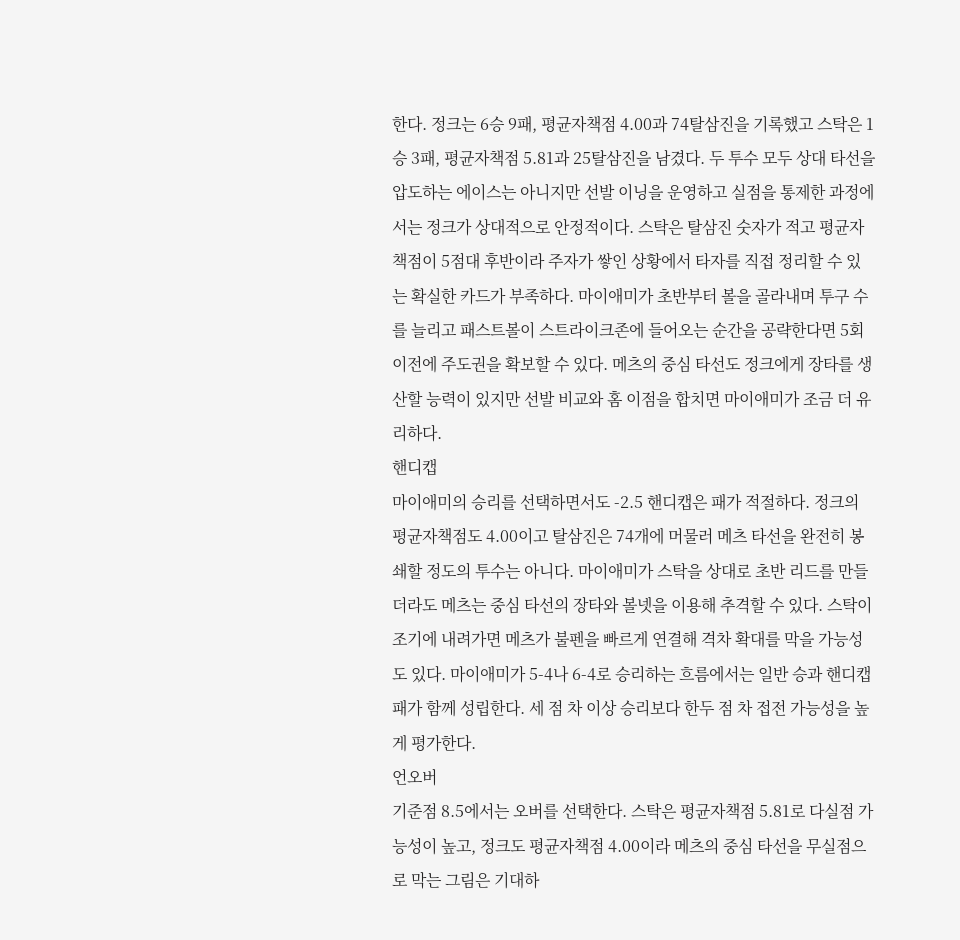한다. 정크는 6승 9패, 평균자책점 4.00과 74탈삼진을 기록했고 스탁은 1승 3패, 평균자책점 5.81과 25탈삼진을 남겼다. 두 투수 모두 상대 타선을 압도하는 에이스는 아니지만 선발 이닝을 운영하고 실점을 통제한 과정에서는 정크가 상대적으로 안정적이다. 스탁은 탈삼진 숫자가 적고 평균자책점이 5점대 후반이라 주자가 쌓인 상황에서 타자를 직접 정리할 수 있는 확실한 카드가 부족하다. 마이애미가 초반부터 볼을 골라내며 투구 수를 늘리고 패스트볼이 스트라이크존에 들어오는 순간을 공략한다면 5회 이전에 주도권을 확보할 수 있다. 메츠의 중심 타선도 정크에게 장타를 생산할 능력이 있지만 선발 비교와 홈 이점을 합치면 마이애미가 조금 더 유리하다.
핸디캡
마이애미의 승리를 선택하면서도 -2.5 핸디캡은 패가 적절하다. 정크의 평균자책점도 4.00이고 탈삼진은 74개에 머물러 메츠 타선을 완전히 봉쇄할 정도의 투수는 아니다. 마이애미가 스탁을 상대로 초반 리드를 만들더라도 메츠는 중심 타선의 장타와 볼넷을 이용해 추격할 수 있다. 스탁이 조기에 내려가면 메츠가 불펜을 빠르게 연결해 격차 확대를 막을 가능성도 있다. 마이애미가 5-4나 6-4로 승리하는 흐름에서는 일반 승과 핸디캡 패가 함께 성립한다. 세 점 차 이상 승리보다 한두 점 차 접전 가능성을 높게 평가한다.
언오버
기준점 8.5에서는 오버를 선택한다. 스탁은 평균자책점 5.81로 다실점 가능성이 높고, 정크도 평균자책점 4.00이라 메츠의 중심 타선을 무실점으로 막는 그림은 기대하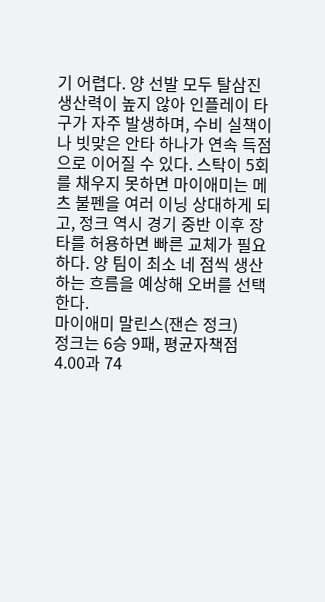기 어렵다. 양 선발 모두 탈삼진 생산력이 높지 않아 인플레이 타구가 자주 발생하며, 수비 실책이나 빗맞은 안타 하나가 연속 득점으로 이어질 수 있다. 스탁이 5회를 채우지 못하면 마이애미는 메츠 불펜을 여러 이닝 상대하게 되고, 정크 역시 경기 중반 이후 장타를 허용하면 빠른 교체가 필요하다. 양 팀이 최소 네 점씩 생산하는 흐름을 예상해 오버를 선택한다.
마이애미 말린스(잰슨 정크)
정크는 6승 9패, 평균자책점 4.00과 74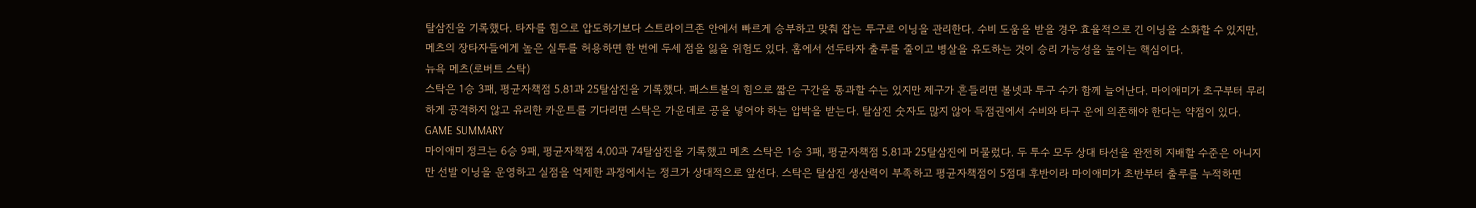탈삼진을 기록했다. 타자를 힘으로 압도하기보다 스트라이크존 안에서 빠르게 승부하고 맞춰 잡는 투구로 이닝을 관리한다. 수비 도움을 받을 경우 효율적으로 긴 이닝을 소화할 수 있지만, 메츠의 장타자들에게 높은 실투를 허용하면 한 번에 두세 점을 잃을 위험도 있다. 홈에서 선두타자 출루를 줄이고 병살을 유도하는 것이 승리 가능성을 높이는 핵심이다.
뉴욕 메츠(로버트 스탁)
스탁은 1승 3패, 평균자책점 5.81과 25탈삼진을 기록했다. 패스트볼의 힘으로 짧은 구간을 통과할 수는 있지만 제구가 흔들리면 볼넷과 투구 수가 함께 늘어난다. 마이애미가 초구부터 무리하게 공격하지 않고 유리한 카운트를 기다리면 스탁은 가운데로 공을 넣어야 하는 압박을 받는다. 탈삼진 숫자도 많지 않아 득점권에서 수비와 타구 운에 의존해야 한다는 약점이 있다.
GAME SUMMARY
마이애미 정크는 6승 9패, 평균자책점 4.00과 74탈삼진을 기록했고 메츠 스탁은 1승 3패, 평균자책점 5.81과 25탈삼진에 머물렀다. 두 투수 모두 상대 타선을 완전히 지배할 수준은 아니지만 선발 이닝을 운영하고 실점을 억제한 과정에서는 정크가 상대적으로 앞선다. 스탁은 탈삼진 생산력이 부족하고 평균자책점이 5점대 후반이라 마이애미가 초반부터 출루를 누적하면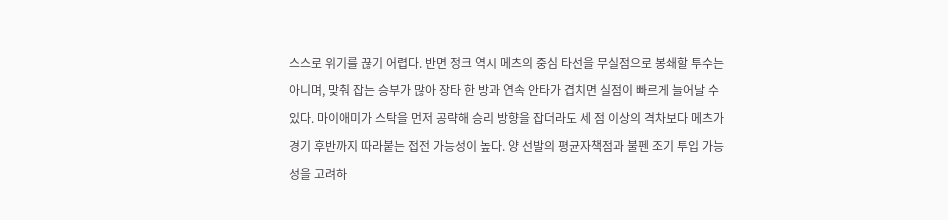스스로 위기를 끊기 어렵다. 반면 정크 역시 메츠의 중심 타선을 무실점으로 봉쇄할 투수는 아니며, 맞춰 잡는 승부가 많아 장타 한 방과 연속 안타가 겹치면 실점이 빠르게 늘어날 수 있다. 마이애미가 스탁을 먼저 공략해 승리 방향을 잡더라도 세 점 이상의 격차보다 메츠가 경기 후반까지 따라붙는 접전 가능성이 높다. 양 선발의 평균자책점과 불펜 조기 투입 가능성을 고려하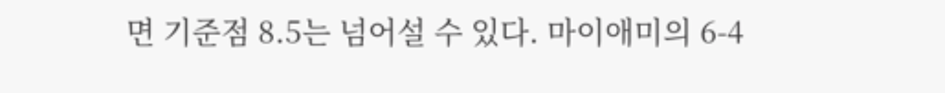면 기준점 8.5는 넘어설 수 있다. 마이애미의 6-4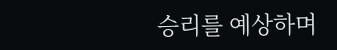승리를 예상하며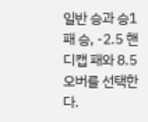일반 승과 승1패 승, -2.5 핸디캡 패와 8.5 오버를 선택한다.